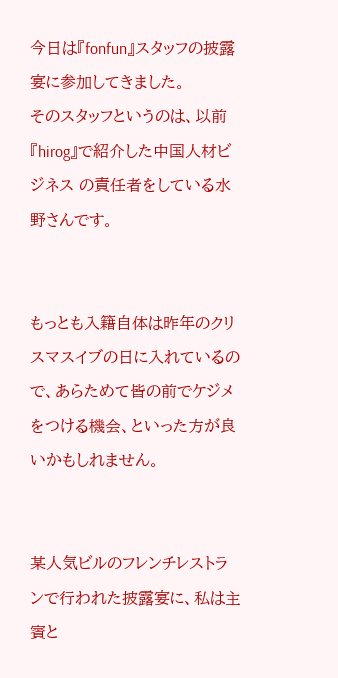今日は『fonfun』スタッフの披露宴に参加してきました。
そのスタッフというのは、以前『hirog』で紹介した中国人材ビジネス の責任者をしている水野さんです。


もっとも入籍自体は昨年のクリスマスイブの日に入れているので、あらためて皆の前でケジメをつける機会、といった方が良いかもしれません。


某人気ビルのフレンチレストランで行われた披露宴に、私は主賓と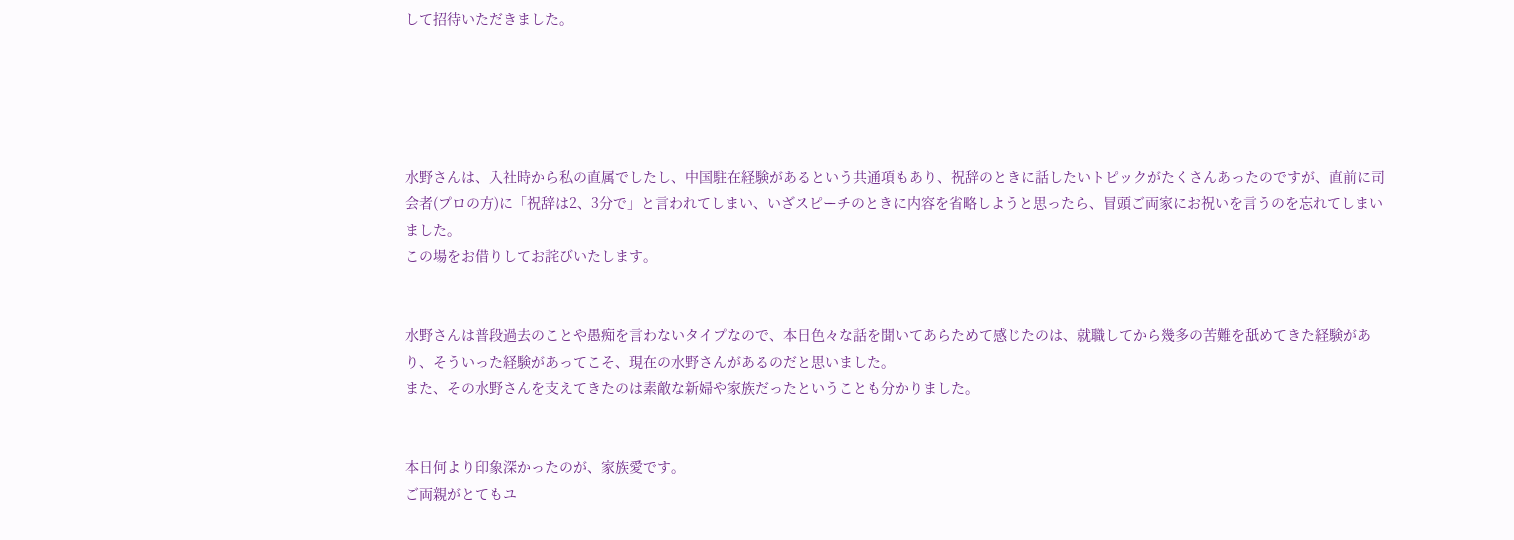して招待いただきました。





水野さんは、入社時から私の直属でしたし、中国駐在経験があるという共通項もあり、祝辞のときに話したいトピックがたくさんあったのですが、直前に司会者(プロの方)に「祝辞は2、3分で」と言われてしまい、いざスピーチのときに内容を省略しようと思ったら、冒頭ご両家にお祝いを言うのを忘れてしまいました。
この場をお借りしてお詫びいたします。


水野さんは普段過去のことや愚痴を言わないタイプなので、本日色々な話を聞いてあらためて感じたのは、就職してから幾多の苦難を舐めてきた経験があり、そういった経験があってこそ、現在の水野さんがあるのだと思いました。
また、その水野さんを支えてきたのは素敵な新婦や家族だったということも分かりました。


本日何より印象深かったのが、家族愛です。
ご両親がとてもユ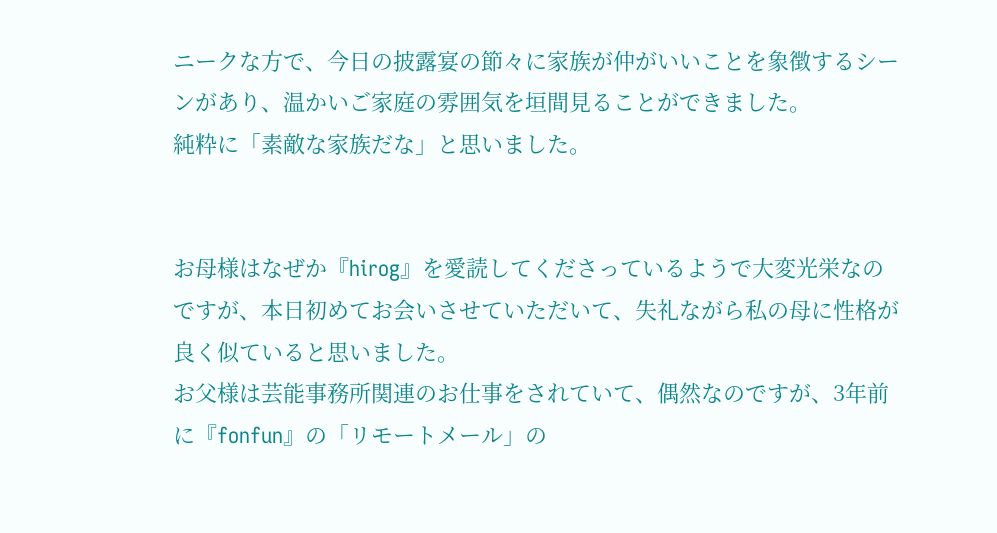ニークな方で、今日の披露宴の節々に家族が仲がいいことを象徴するシーンがあり、温かいご家庭の雰囲気を垣間見ることができました。
純粋に「素敵な家族だな」と思いました。


お母様はなぜか『hirog』を愛読してくださっているようで大変光栄なのですが、本日初めてお会いさせていただいて、失礼ながら私の母に性格が良く似ていると思いました。
お父様は芸能事務所関連のお仕事をされていて、偶然なのですが、3年前に『fonfun』の「リモートメール」の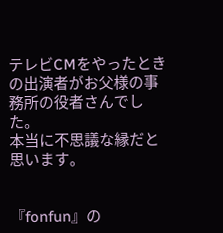テレビCMをやったときの出演者がお父様の事務所の役者さんでした。
本当に不思議な縁だと思います。


『fonfun』の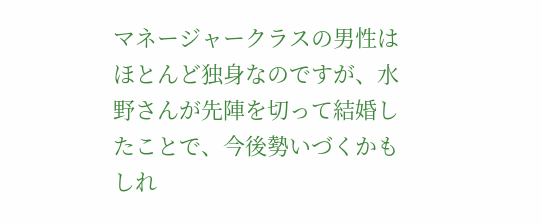マネージャークラスの男性はほとんど独身なのですが、水野さんが先陣を切って結婚したことで、今後勢いづくかもしれ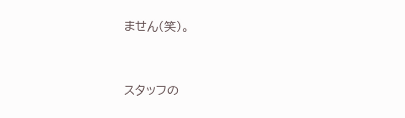ません(笑)。


スタッフの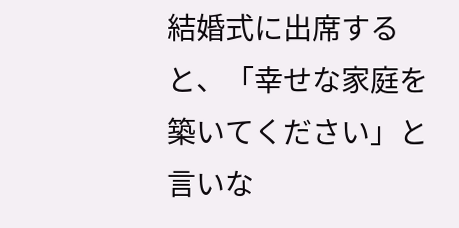結婚式に出席すると、「幸せな家庭を築いてください」と言いな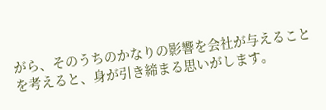がら、そのうちのかなりの影響を会社が与えることを考えると、身が引き締まる思いがします。